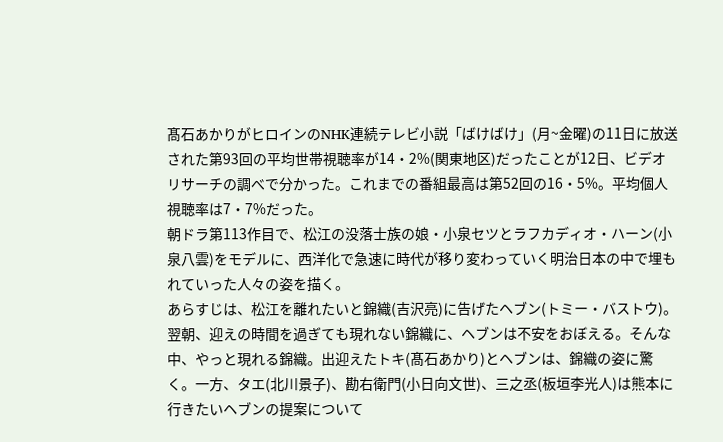髙石あかりがヒロインのNHK連続テレビ小説「ばけばけ」(月~金曜)の11日に放送された第93回の平均世帯視聴率が14・2%(関東地区)だったことが12日、ビデオリサーチの調べで分かった。これまでの番組最高は第52回の16・5%。平均個人視聴率は7・7%だった。
朝ドラ第113作目で、松江の没落士族の娘・小泉セツとラフカディオ・ハーン(小泉八雲)をモデルに、西洋化で急速に時代が移り変わっていく明治日本の中で埋もれていった人々の姿を描く。
あらすじは、松江を離れたいと錦織(吉沢亮)に告げたヘブン(トミー・バストウ)。翌朝、迎えの時間を過ぎても現れない錦織に、ヘブンは不安をおぼえる。そんな中、やっと現れる錦織。出迎えたトキ(髙石あかり)とヘブンは、錦織の姿に驚く。一方、タエ(北川景子)、勘右衛門(小日向文世)、三之丞(板垣李光人)は熊本に行きたいヘブンの提案について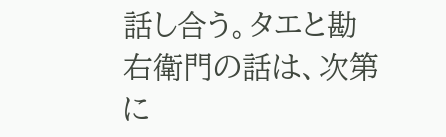話し合う。タエと勘右衛門の話は、次第に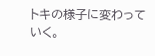トキの様子に変わっていく。